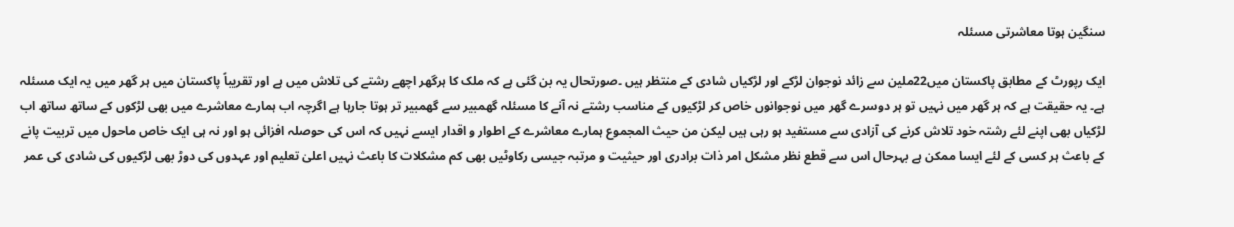سنگین ہوتا معاشرتی مسئلہ

ایک رپورٹ کے مطابق پاکستان میں22ملین سے زائد نوجوان لڑکے اور لڑکیاں شادی کے منتظر ہیں ۔صورتحال یہ بن گئی ہے کہ ملک کا ہرگھر اچھے رشتے کی تلاش میں ہے اور تقریباً پاکستان میں ہر گھر میں یہ ایک مسئلہ ہے۔ یہ حقیقت ہے کہ ہر گھر میں نہیں تو ہر دوسرے گھر میں نوجوانوں خاص کر لڑکیوں کے مناسب رشتے نہ آنے کا مسئلہ گھمبیر سے گھمبیر تر ہوتا جارہا ہے اگرچہ اب ہمارے معاشرے میں بھی لڑکوں کے ساتھ ساتھ اب لڑکیاں بھی اپنے لئے رشتہ خود تلاش کرنے کی آزادی سے مستفید ہو رہی ہیں لیکن من حیث المجموع ہمارے معاشرے کے اطوار و اقدار ایسے نہیں کہ اس کی حوصلہ افزائی ہو اور نہ ہی ایک خاص ماحول میں تربیت پانے کے باعث ہر کسی کے لئے ایسا ممکن ہے بہرحال اس سے قطع نظر مشکل امر ذات برادری اور حیثیت و مرتبہ جیسی رکاوٹیں بھی کم مشکلات کا باعث نہیں اعلیٰ تعلیم اور عہدوں کی دوڑ بھی لڑکیوں کی شادی کی عمر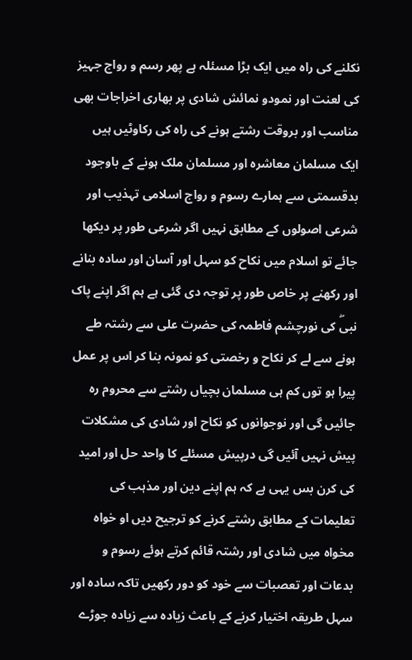نکلنے کی راہ میں ایک بڑا مسئلہ ہے پھر رسم و رواج جہیز کی لعنت اور نمودو نمائش شادی پر بھاری اخراجات بھی مناسب اور بروقت رشتے ہونے کی راہ کی رکاوٹیں ہیں ایک مسلمان معاشرہ اور مسلمان ملک ہونے کے باوجود بدقسمتی سے ہمارے رسوم و رواج اسلامی تہذیب اور شرعی اصولوں کے مطابق نہیں اگر شرعی طور پر دیکھا جائے تو اسلام میں نکاح کو سہل اور آسان اور سادہ بنانے اور رکھنے پر خاص طور پر توجہ دی گئی ہے ہم اگر اپنے پاک نبیۖ کی نورچشم فاطمہ کی حضرت علی سے رشتہ طے ہونے سے لے کر نکاح و رخصتی کو نمونہ بنا کر اس پر عمل پیرا ہو توں کم ہی مسلمان بچیاں رشتے سے محروم رہ جائیں گی اور نوجوانوں کو نکاح اور شادی کی مشکلات پیش نہیں آئیں گی درپیش مسئلے کا واحد حل اور امید کی کرن بس یہی ہے کہ ہم اپنے دین اور مذہب کی تعلیمات کے مطابق رشتے کرنے کو ترجیح دیں او خواہ مخواہ میں شادی اور رشتہ قائم کرتے ہوئے رسوم و بدعات اور تعصبات سے خود کو دور رکھیں تاکہ سادہ اور سہل طریقہ اختیار کرنے کے باعث زیادہ سے زیادہ جوڑے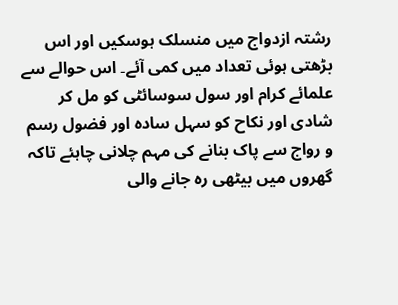رشتہ ازدواج میں منسلک ہوسکیں اور اس بڑھتی ہوئی تعداد میں کمی آئے۔ اس حوالے سے علمائے کرام اور سول سوسائٹی کو مل کر شادی اور نکاح کو سہل سادہ اور فضول رسم و رواج سے پاک بنانے کی مہم چلانی چاہئے تاکہ گھروں میں بیٹھی رہ جانے والی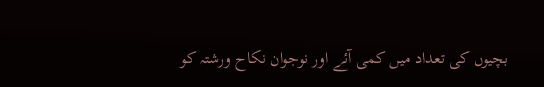بچیوں کی تعداد میں کمی آئے اور نوجوان نکاح ورشتہ کو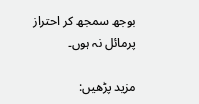بوجھ سمجھ کر احتراز پرمائل نہ ہوں۔

مزید پڑھیں: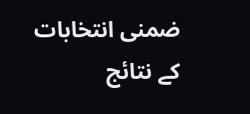ضمنی انتخابات کے نتائج